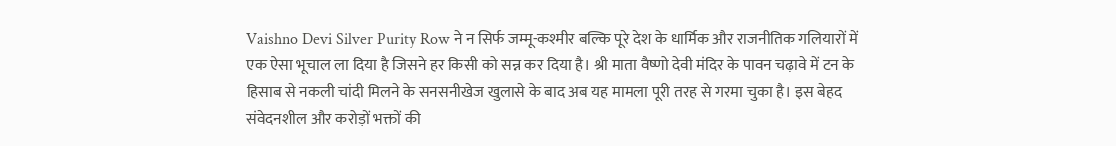Vaishno Devi Silver Purity Row ने न सिर्फ जम्मू-कश्मीर बल्कि पूरे देश के धार्मिक और राजनीतिक गलियारों में एक ऐसा भूचाल ला दिया है जिसने हर किसी को सन्न कर दिया है। श्री माता वैष्णो देवी मंदिर के पावन चढ़ावे में टन के हिसाब से नकली चांदी मिलने के सनसनीखेज खुलासे के बाद अब यह मामला पूरी तरह से गरमा चुका है। इस बेहद संवेदनशील और करोड़ों भक्तों की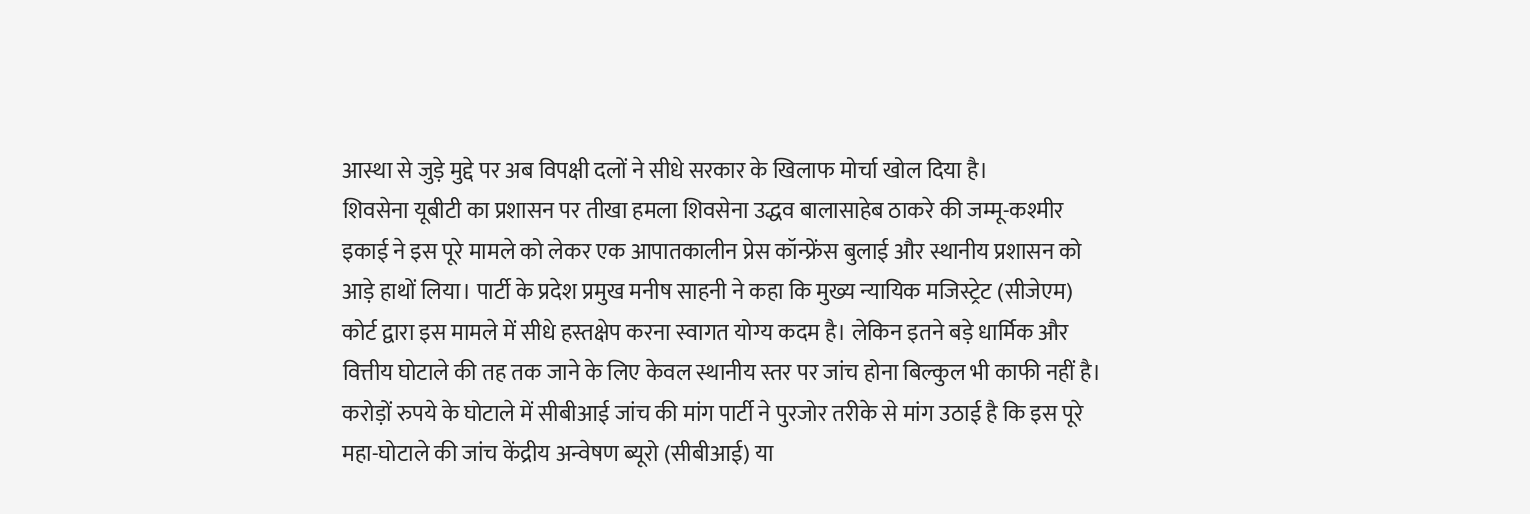आस्था से जुड़े मुद्दे पर अब विपक्षी दलों ने सीधे सरकार के खिलाफ मोर्चा खोल दिया है।
शिवसेना यूबीटी का प्रशासन पर तीखा हमला शिवसेना उद्धव बालासाहेब ठाकरे की जम्मू-कश्मीर इकाई ने इस पूरे मामले को लेकर एक आपातकालीन प्रेस कॉन्फ्रेंस बुलाई और स्थानीय प्रशासन को आड़े हाथों लिया। पार्टी के प्रदेश प्रमुख मनीष साहनी ने कहा कि मुख्य न्यायिक मजिस्ट्रेट (सीजेएम) कोर्ट द्वारा इस मामले में सीधे हस्तक्षेप करना स्वागत योग्य कदम है। लेकिन इतने बड़े धार्मिक और वित्तीय घोटाले की तह तक जाने के लिए केवल स्थानीय स्तर पर जांच होना बिल्कुल भी काफी नहीं है।
करोड़ों रुपये के घोटाले में सीबीआई जांच की मांग पार्टी ने पुरजोर तरीके से मांग उठाई है कि इस पूरे महा-घोटाले की जांच केंद्रीय अन्वेषण ब्यूरो (सीबीआई) या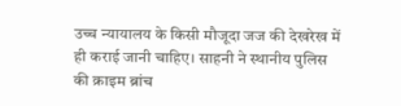उच्च न्यायालय के किसी मौजूदा जज की देखरेख में ही कराई जानी चाहिए। साहनी ने स्थानीय पुलिस की क्राइम ब्रांच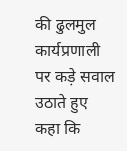की ढुलमुल कार्यप्रणाली पर कड़े सवाल उठाते हुए कहा कि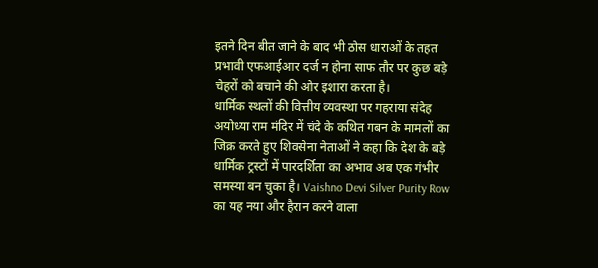इतने दिन बीत जाने के बाद भी ठोस धाराओं के तहत प्रभावी एफआईआर दर्ज न होना साफ तौर पर कुछ बड़े चेहरों को बचाने की ओर इशारा करता है।
धार्मिक स्थलों की वित्तीय व्यवस्था पर गहराया संदेह अयोध्या राम मंदिर में चंदे के कथित गबन के मामलों का जिक्र करते हुए शिवसेना नेताओं ने कहा कि देश के बड़े धार्मिक ट्रस्टों में पारदर्शिता का अभाव अब एक गंभीर समस्या बन चुका है। Vaishno Devi Silver Purity Row का यह नया और हैरान करने वाला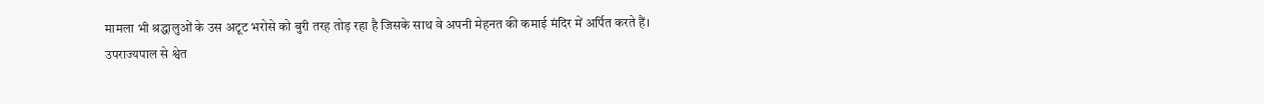मामला भी श्रद्धालुओं के उस अटूट भरोसे को बुरी तरह तोड़ रहा है जिसके साथ वे अपनी मेहनत की कमाई मंदिर में अर्पित करते हैं।
उपराज्यपाल से श्वेत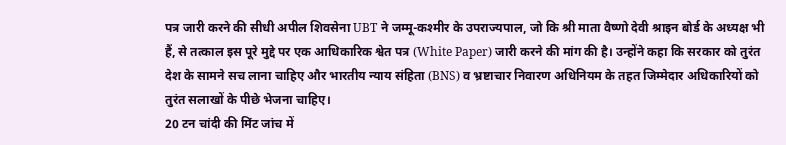पत्र जारी करने की सीधी अपील शिवसेना UBT ने जम्मू-कश्मीर के उपराज्यपाल, जो कि श्री माता वैष्णो देवी श्राइन बोर्ड के अध्यक्ष भी हैं, से तत्काल इस पूरे मुद्दे पर एक आधिकारिक श्वेत पत्र (White Paper) जारी करने की मांग की है। उन्होंने कहा कि सरकार को तुरंत देश के सामने सच लाना चाहिए और भारतीय न्याय संहिता (BNS) व भ्रष्टाचार निवारण अधिनियम के तहत जिम्मेदार अधिकारियों को तुरंत सलाखों के पीछे भेजना चाहिए।
20 टन चांदी की मिंट जांच में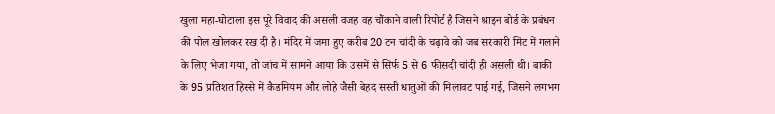खुला महा-घोटाला इस पूरे विवाद की असली वजह वह चौंकाने वाली रिपोर्ट है जिसने श्राइन बोर्ड के प्रबंधन की पोल खोलकर रख दी है। मंदिर में जमा हुए करीब 20 टन चांदी के चढ़ावे को जब सरकारी मिंट में गलाने के लिए भेजा गया, तो जांच में सामने आया कि उसमें से सिर्फ 5 से 6 फीसदी चांदी ही असली थी। बाकी के 95 प्रतिशत हिस्से में कैडमियम और लोहे जैसी बेहद सस्ती धातुओं की मिलावट पाई गई, जिसने लगभग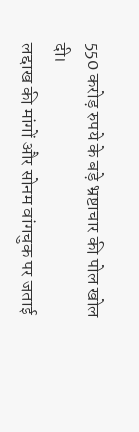550 करोड़ रुपये के बड़े भ्रष्टाचार की पोल खोल दी।
लद्दाख की मांगों और सोनम वांगचुक पर जताई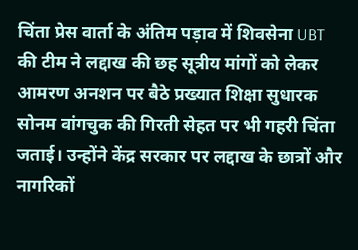चिंता प्रेस वार्ता के अंतिम पड़ाव में शिवसेना UBT की टीम ने लद्दाख की छह सूत्रीय मांगों को लेकर आमरण अनशन पर बैठे प्रख्यात शिक्षा सुधारक सोनम वांगचुक की गिरती सेहत पर भी गहरी चिंता जताई। उन्होंने केंद्र सरकार पर लद्दाख के छात्रों और नागरिकों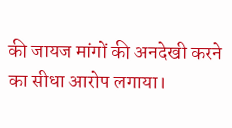की जायज मांगों की अनदेखी करने का सीधा आरोप लगाया।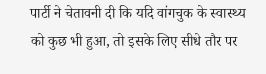पार्टी ने चेतावनी दी कि यदि वांगचुक के स्वास्थ्य को कुछ भी हुआ, तो इसके लिए सीधे तौर पर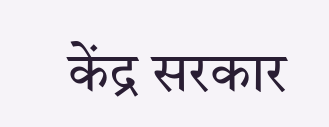केंद्र सरकार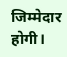जिम्मेदार होगी।